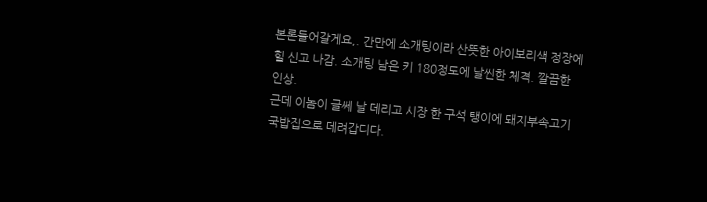본론들어갈게요,. 간만에 소개팅이라 산뜻한 아이보리색 정장에 힐 신고 나감. 소개팅 남은 키 180정도에 날씬한 체격. 깔끔한 인상.
근데 이놈이 글쎄 날 데리고 시장 한 구석 탱이에 돼지부속고기 국밥집으로 데려갑디다.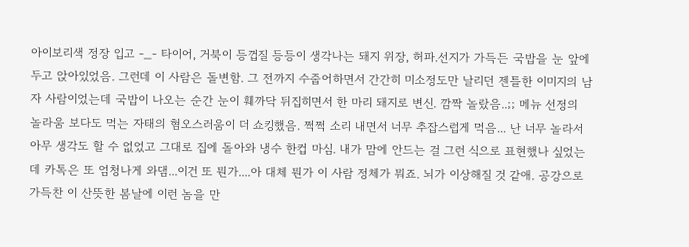아이보리색 정장 입고 -_- 타이어, 거북이 등껍질 등등이 생각나는 돼지 위장, 허파.선지가 가득든 국밥을 눈 앞에 두고 앉아있었음. 그런데 이 사람은 돌변함. 그 전까지 수줍어하면서 간간히 미소정도만 날리던 젠틀한 이미지의 남자 사람이었는데 국밥이 나오는 순간 눈이 훼까닥 뒤집히면서 한 마리 돼지로 변신. 깜짝 놀랐음..;; 메뉴 선정의 놀라움 보다도 먹는 자태의 혐오스러움이 더 쇼킹했음. 쩍쩍 소리 내면서 너무 추잡스럽게 먹음... 난 너무 놀라서 아무 생각도 할 수 없었고 그대로 집에 돌아와 냉수 한컵 마심. 내가 맘에 안드는 걸 그런 식으로 표현했나 싶었는데 카톡은 또 엄청나게 와댐...이건 또 뭔가....아 대체 뭔가 이 사람 정체가 뭐죠. 뇌가 이상해질 것 같애. 공강으로 가득찬 이 산뜻한 봄날에 이런 놈을 만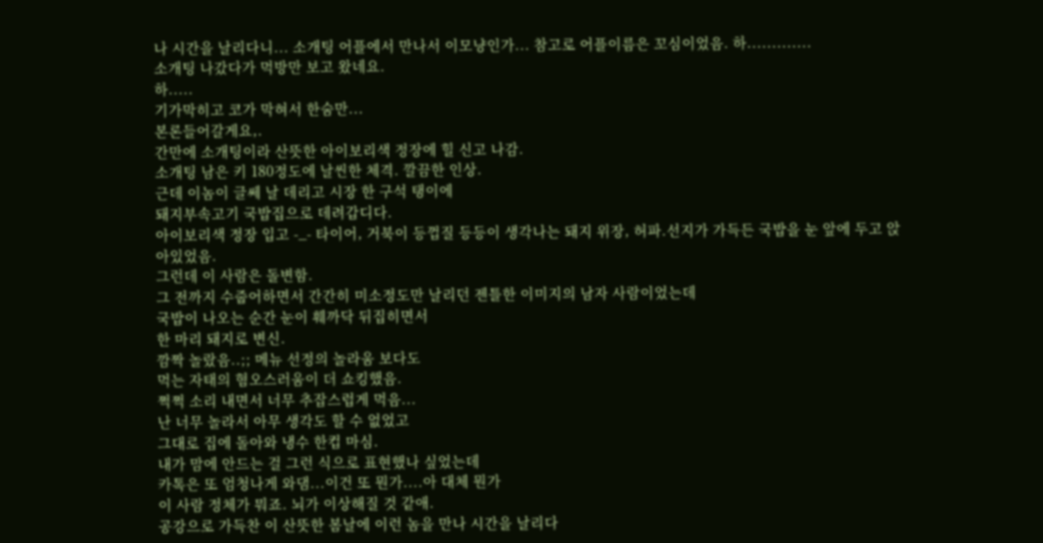나 시간을 날리다니... 소개팅 어플에서 만나서 이모냥인가... 참고로 어플이름은 꼬심이었음. 하.............
소개팅 나갔다가 먹방만 보고 왔네요.
하.....
기가막히고 코가 막혀서 한숨만...
본론들어갈게요,.
간만에 소개팅이라 산뜻한 아이보리색 정장에 힐 신고 나감.
소개팅 남은 키 180정도에 날씬한 체격. 깔끔한 인상.
근데 이놈이 글쎄 날 데리고 시장 한 구석 탱이에
돼지부속고기 국밥집으로 데려갑디다.
아이보리색 정장 입고 -_- 타이어, 거북이 등껍질 등등이 생각나는 돼지 위장, 허파.선지가 가득든 국밥을 눈 앞에 두고 앉아있었음.
그런데 이 사람은 돌변함.
그 전까지 수줍어하면서 간간히 미소정도만 날리던 젠틀한 이미지의 남자 사람이었는데
국밥이 나오는 순간 눈이 훼까닥 뒤집히면서
한 마리 돼지로 변신.
깜짝 놀랐음..;; 메뉴 선정의 놀라움 보다도
먹는 자태의 혐오스러움이 더 쇼킹했음.
쩍쩍 소리 내면서 너무 추잡스럽게 먹음...
난 너무 놀라서 아무 생각도 할 수 없었고
그대로 집에 돌아와 냉수 한컵 마심.
내가 맘에 안드는 걸 그런 식으로 표현했나 싶었는데
카톡은 또 엄청나게 와댐...이건 또 뭔가....아 대체 뭔가
이 사람 정체가 뭐죠. 뇌가 이상해질 것 같애.
공강으로 가득찬 이 산뜻한 봄날에 이런 놈을 만나 시간을 날리다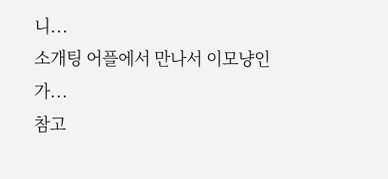니...
소개팅 어플에서 만나서 이모냥인가...
참고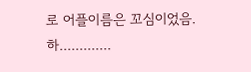로 어플이름은 꼬심이었음.
하.............